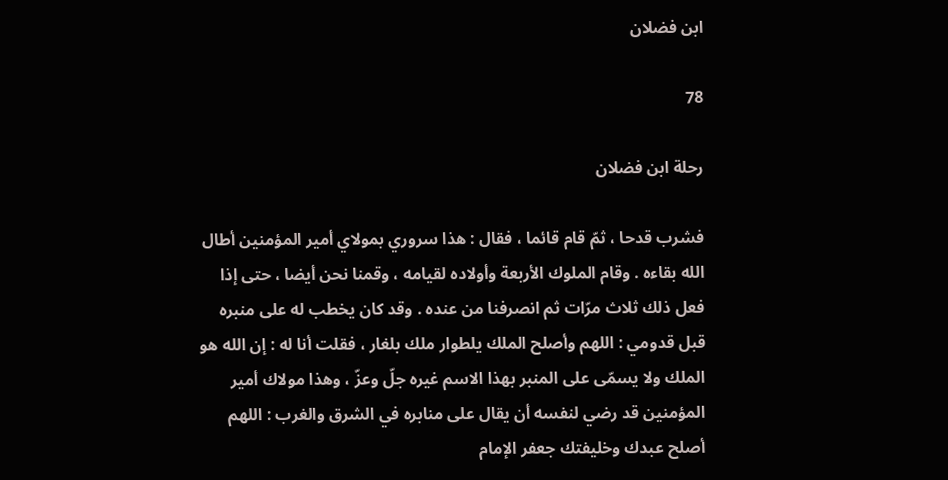ابن فضلان

78

رحلة ابن فضلان

فشرب قدحا ، ثمّ قام قائما ، فقال : هذا سروري بمولاي أمير المؤمنين أطال الله بقاءه . وقام الملوك الأربعة وأولاده لقيامه ، وقمنا نحن أيضا ، حتى إذا فعل ذلك ثلاث مرّات ثم انصرفنا من عنده . وقد كان يخطب له على منبره قبل قدومي : اللهم وأصلح الملك يلطوار ملك بلغار ، فقلت أنا له : إن الله هو الملك ولا يسمّى على المنبر بهذا الاسم غيره جلّ وعزّ ، وهذا مولاك أمير المؤمنين قد رضي لنفسه أن يقال على منابره في الشرق والغرب : اللهم أصلح عبدك وخليفتك جعفر الإمام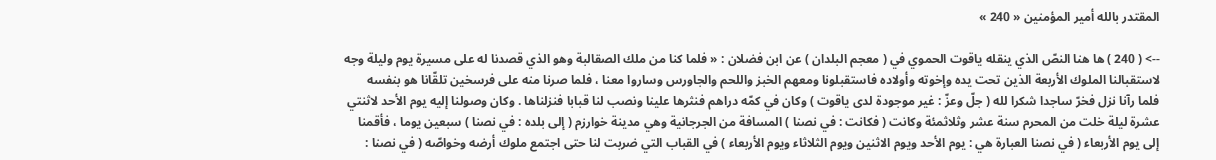المقتدر بالله أمير المؤمنين « 240 »

--> ( 240 ) ها هنا النصّ الذي ينقله ياقوت الحموي في ( معجم البلدان ) عن ابن فضلان : « فلما كنا من ملك الصقالبة وهو الذي قصدنا له على مسيرة يوم وليلة وجه لاستقبالنا الملوك الأربعة الذين تحت يده وإخوته وأولاده فاستقبلونا ومعهم الخبز واللحم والجاورس وساروا معنا ، فلما صرنا منه على فرسخين تلقّانا هو بنفسه فلما رآنا نزل فخرّ ساجدا شكرا لله ( جلّ وعزّ : غير موجودة لدى ياقوت ) وكان في كمّه دراهم فنثرها علينا ونصب لنا قبابا فنزلناها . وكان وصولنا إليه يوم الأحد لاثنتي عشرة ليلة خلت من المحرم سنة عشر وثلاثمئة وكانت ( فكانت : في نصنا ) المسافة من الجرجانية وهي مدينة خوارزم ( إلى بلده : في نصنا ) سبعين يوما ، فأقمنا إلى يوم الأربعاء ( في نصنا العبارة هي : يوم الأحد ويوم الاثنين ويوم الثلاثاء ويوم الأربعاء ) في القباب التي ضربت لنا حتى اجتمع ملوك أرضه وخواصّه ( في نصنا :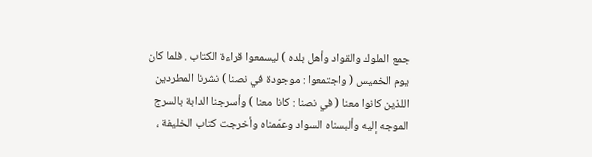جمع الملوك والقواد وأهل بلده ) ليسمعوا قراءة الكتاب . فلما كان يوم الخميس ( واجتمعوا : موجودة في نصنا ) نشرنا المطردين اللذين كانوا معنا ( في نصنا : كانا معنا ) وأسرجنا الدابة بالسرج الموجه إليه وألبسناه السواد وعمّمناه وأخرجت كتاب الخليفة ،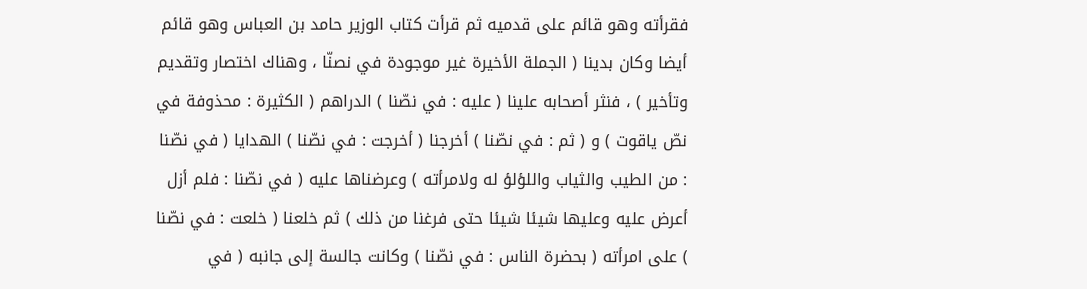فقرأته وهو قائم على قدميه ثم قرأت كتاب الوزير حامد بن العباس وهو قائم أيضا وكان بدينا ( الجملة الأخيرة غير موجودة في نصنّا ، وهناك اختصار وتقديم وتأخير ) ، فنثر أصحابه علينا ( عليه : في نصّنا ) الدراهم ( الكثيرة : محذوفة في نصّ ياقوت ) و ( ثم : في نصّنا ) أخرجنا ( أخرجت : في نصّنا ) الهدايا ( في نصّنا : من الطيب والثياب واللؤلؤ له ولامرأته ) وعرضناها عليه ( في نصّنا : فلم أزل أعرض عليه وعليها شيئا شيئا حتى فرغنا من ذلك ) ثم خلعنا ( خلعت : في نصّنا ) على امرأته ( بحضرة الناس : في نصّنا ) وكانت جالسة إلى جانبه ( في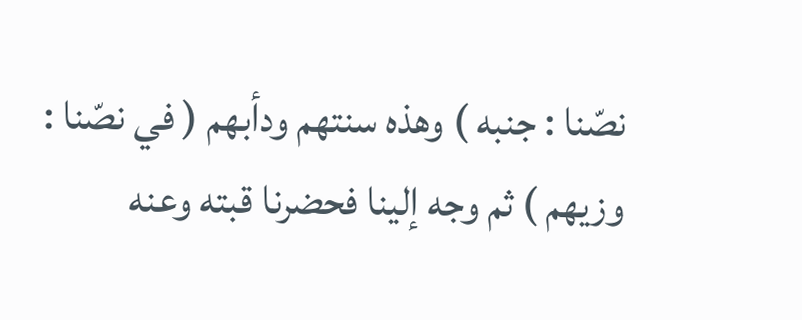نصّنا : جنبه ) وهذه سنتهم ودأبهم ( في نصّنا : وزيهم ) ثم وجه إلينا فحضرنا قبته وعنه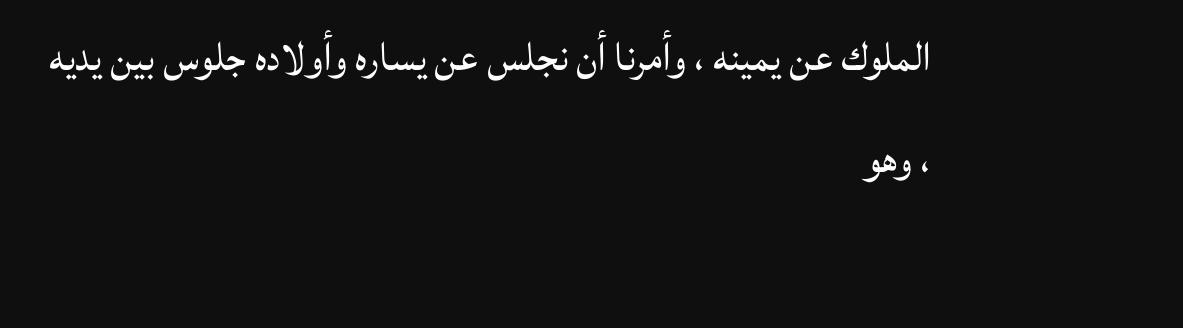الملوك عن يمينه ، وأمرنا أن نجلس عن يساره وأولاده جلوس بين يديه ، وهو